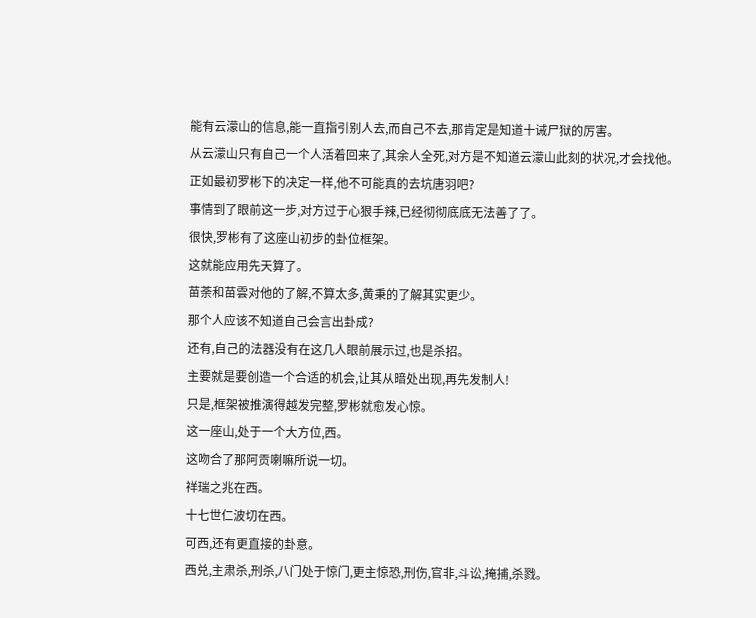能有云濛山的信息,能一直指引别人去,而自己不去,那肯定是知道十诫尸狱的厉害。
从云濛山只有自己一个人活着回来了,其余人全死,对方是不知道云濛山此刻的状况,才会找他。
正如最初罗彬下的决定一样,他不可能真的去坑唐羽吧?
事情到了眼前这一步,对方过于心狠手辣,已经彻彻底底无法善了了。
很快,罗彬有了这座山初步的卦位框架。
这就能应用先天算了。
苗荼和苗雲对他的了解,不算太多,黄秉的了解其实更少。
那个人应该不知道自己会言出卦成?
还有,自己的法器没有在这几人眼前展示过,也是杀招。
主要就是要创造一个合适的机会,让其从暗处出现,再先发制人!
只是,框架被推演得越发完整,罗彬就愈发心惊。
这一座山,处于一个大方位,西。
这吻合了那阿贡喇嘛所说一切。
祥瑞之兆在西。
十七世仁波切在西。
可西,还有更直接的卦意。
西兑,主肃杀,刑杀,八门处于惊门,更主惊恐,刑伤,官非,斗讼,掩捕,杀戮。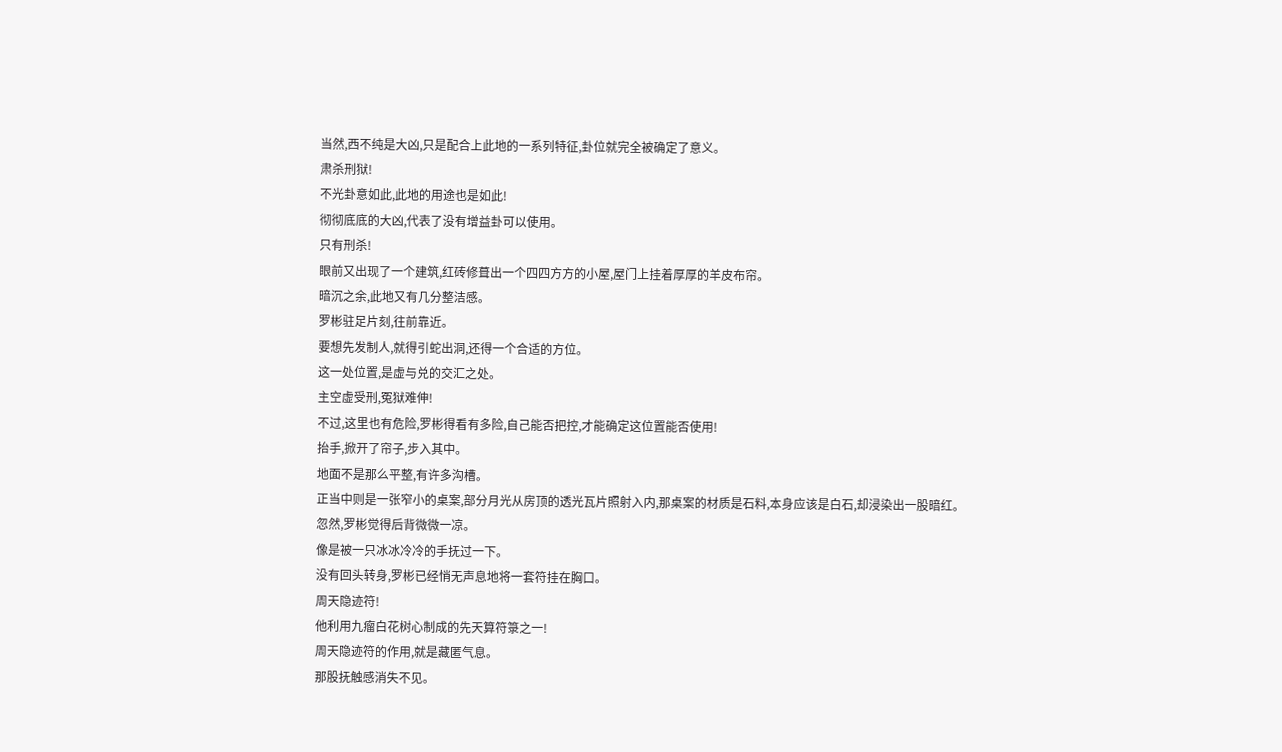当然,西不纯是大凶,只是配合上此地的一系列特征,卦位就完全被确定了意义。
肃杀刑狱!
不光卦意如此,此地的用途也是如此!
彻彻底底的大凶,代表了没有增益卦可以使用。
只有刑杀!
眼前又出现了一个建筑,红砖修葺出一个四四方方的小屋,屋门上挂着厚厚的羊皮布帘。
暗沉之余,此地又有几分整洁感。
罗彬驻足片刻,往前靠近。
要想先发制人,就得引蛇出洞,还得一个合适的方位。
这一处位置,是虚与兑的交汇之处。
主空虚受刑,冤狱难伸!
不过,这里也有危险,罗彬得看有多险,自己能否把控,才能确定这位置能否使用!
抬手,掀开了帘子,步入其中。
地面不是那么平整,有许多沟槽。
正当中则是一张窄小的桌案,部分月光从房顶的透光瓦片照射入内,那桌案的材质是石料,本身应该是白石,却浸染出一股暗红。
忽然,罗彬觉得后背微微一凉。
像是被一只冰冰冷冷的手抚过一下。
没有回头转身,罗彬已经悄无声息地将一套符挂在胸口。
周天隐迹符!
他利用九瘤白花树心制成的先天算符箓之一!
周天隐迹符的作用,就是藏匿气息。
那股抚触感消失不见。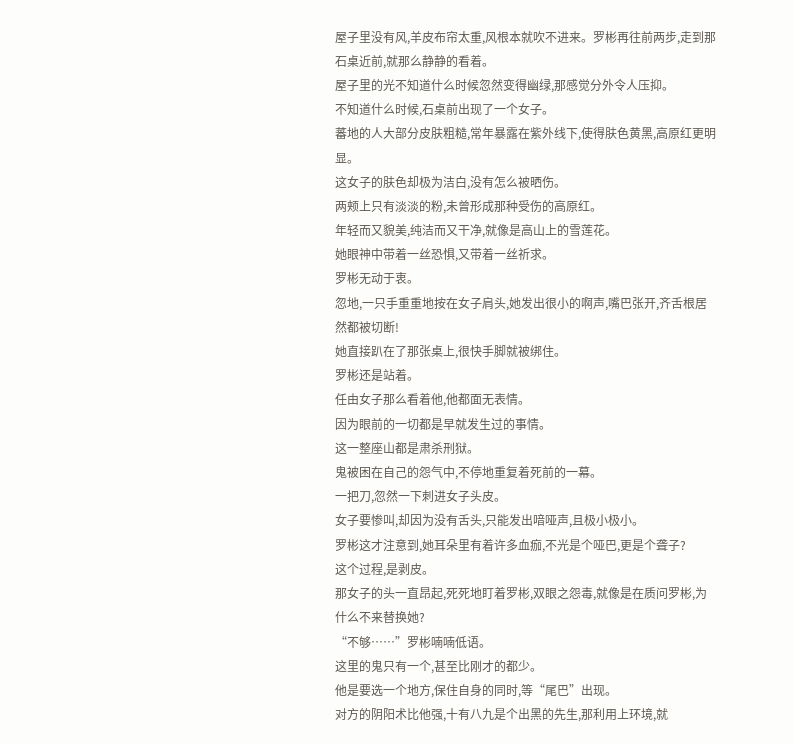屋子里没有风,羊皮布帘太重,风根本就吹不进来。罗彬再往前两步,走到那石桌近前,就那么静静的看着。
屋子里的光不知道什么时候忽然变得幽绿,那感觉分外令人压抑。
不知道什么时候,石桌前出现了一个女子。
蕃地的人大部分皮肤粗糙,常年暴露在紫外线下,使得肤色黄黑,高原红更明显。
这女子的肤色却极为洁白,没有怎么被晒伤。
两颊上只有淡淡的粉,未曾形成那种受伤的高原红。
年轻而又貌美,纯洁而又干净,就像是高山上的雪莲花。
她眼神中带着一丝恐惧,又带着一丝祈求。
罗彬无动于衷。
忽地,一只手重重地按在女子肩头,她发出很小的啊声,嘴巴张开,齐舌根居然都被切断!
她直接趴在了那张桌上,很快手脚就被绑住。
罗彬还是站着。
任由女子那么看着他,他都面无表情。
因为眼前的一切都是早就发生过的事情。
这一整座山都是肃杀刑狱。
鬼被困在自己的怨气中,不停地重复着死前的一幕。
一把刀,忽然一下刺进女子头皮。
女子要惨叫,却因为没有舌头,只能发出喑哑声,且极小极小。
罗彬这才注意到,她耳朵里有着许多血痂,不光是个哑巴,更是个聋子?
这个过程,是剥皮。
那女子的头一直昂起,死死地盯着罗彬,双眼之怨毒,就像是在质问罗彬,为什么不来替换她?
“不够……”罗彬喃喃低语。
这里的鬼只有一个,甚至比刚才的都少。
他是要选一个地方,保住自身的同时,等“尾巴”出现。
对方的阴阳术比他强,十有八九是个出黑的先生,那利用上环境,就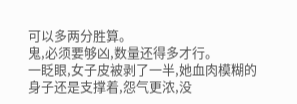可以多两分胜算。
鬼,必须要够凶,数量还得多才行。
一眨眼,女子皮被剥了一半,她血肉模糊的身子还是支撑着,怨气更浓,没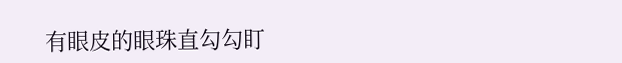有眼皮的眼珠直勾勾盯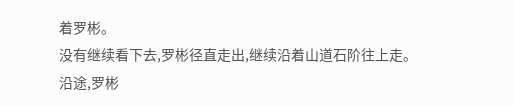着罗彬。
没有继续看下去,罗彬径直走出,继续沿着山道石阶往上走。
沿途,罗彬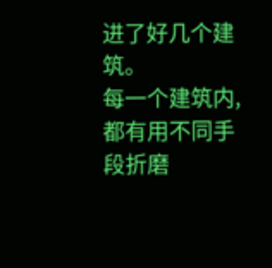进了好几个建筑。
每一个建筑内,都有用不同手段折磨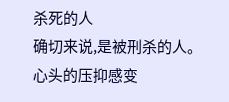杀死的人
确切来说,是被刑杀的人。
心头的压抑感变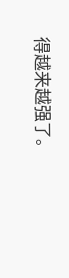得越来越强了。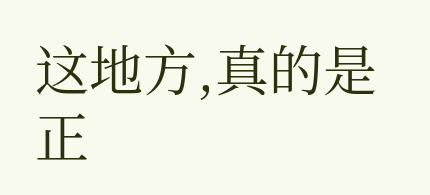这地方,真的是正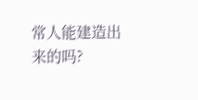常人能建造出来的吗?